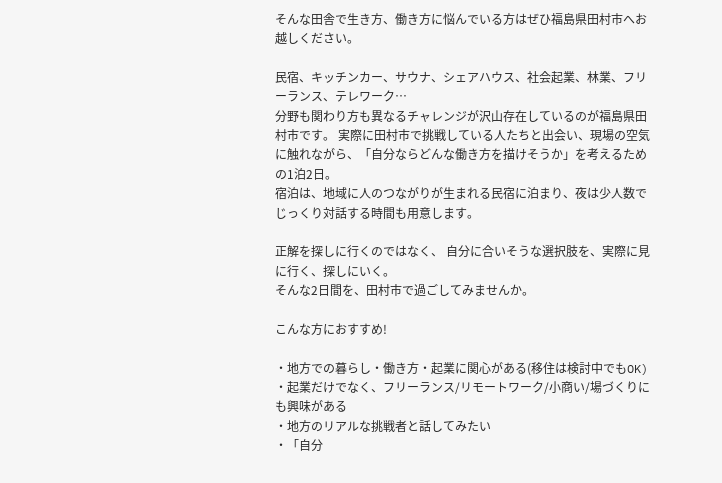そんな田舎で生き方、働き方に悩んでいる方はぜひ福島県田村市へお越しください。

民宿、キッチンカー、サウナ、シェアハウス、社会起業、林業、フリーランス、テレワーク…
分野も関わり方も異なるチャレンジが沢山存在しているのが福島県田村市です。 実際に田村市で挑戦している人たちと出会い、現場の空気に触れながら、「自分ならどんな働き方を描けそうか」を考えるための1泊2日。
宿泊は、地域に人のつながりが生まれる民宿に泊まり、夜は少人数でじっくり対話する時間も用意します。

正解を探しに行くのではなく、 自分に合いそうな選択肢を、実際に見に行く、探しにいく。
そんな2日間を、田村市で過ごしてみませんか。

こんな方におすすめ!

・地方での暮らし・働き方・起業に関心がある(移住は検討中でもOK)
・起業だけでなく、フリーランス/リモートワーク/小商い/場づくりにも興味がある
・地方のリアルな挑戦者と話してみたい
・「自分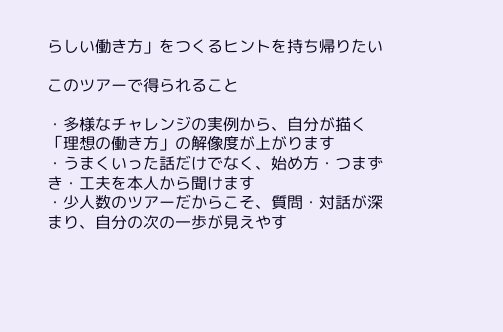らしい働き方」をつくるヒントを持ち帰りたい

このツアーで得られること

・多様なチャレンジの実例から、自分が描く「理想の働き方」の解像度が上がります
・うまくいった話だけでなく、始め方・つまずき・工夫を本人から聞けます
・少人数のツアーだからこそ、質問・対話が深まり、自分の次の一歩が見えやす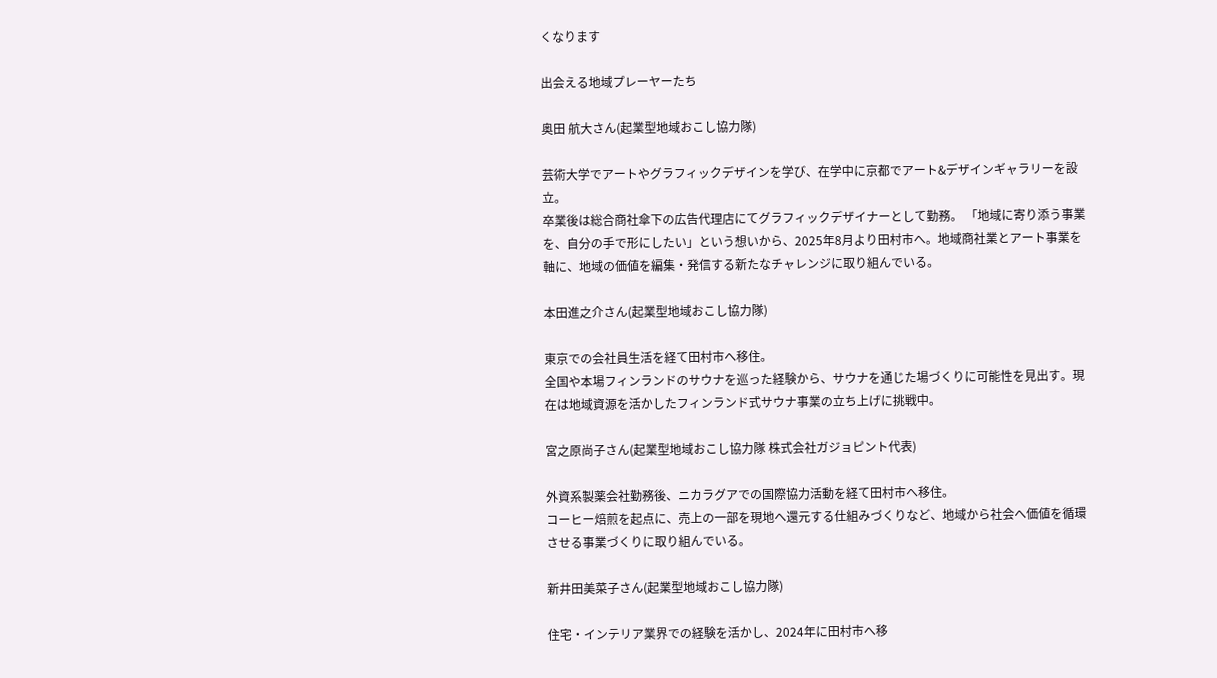くなります

出会える地域プレーヤーたち

奥田 航大さん(起業型地域おこし協力隊)

芸術大学でアートやグラフィックデザインを学び、在学中に京都でアート&デザインギャラリーを設立。
卒業後は総合商社傘下の広告代理店にてグラフィックデザイナーとして勤務。 「地域に寄り添う事業を、自分の手で形にしたい」という想いから、2025年8月より田村市へ。地域商社業とアート事業を軸に、地域の価値を編集・発信する新たなチャレンジに取り組んでいる。

本田進之介さん(起業型地域おこし協力隊)

東京での会社員生活を経て田村市へ移住。
全国や本場フィンランドのサウナを巡った経験から、サウナを通じた場づくりに可能性を見出す。現在は地域資源を活かしたフィンランド式サウナ事業の立ち上げに挑戦中。

宮之原尚子さん(起業型地域おこし協力隊 株式会社ガジョピント代表)

外資系製薬会社勤務後、ニカラグアでの国際協力活動を経て田村市へ移住。
コーヒー焙煎を起点に、売上の一部を現地へ還元する仕組みづくりなど、地域から社会へ価値を循環させる事業づくりに取り組んでいる。

新井田美菜子さん(起業型地域おこし協力隊)

住宅・インテリア業界での経験を活かし、2024年に田村市へ移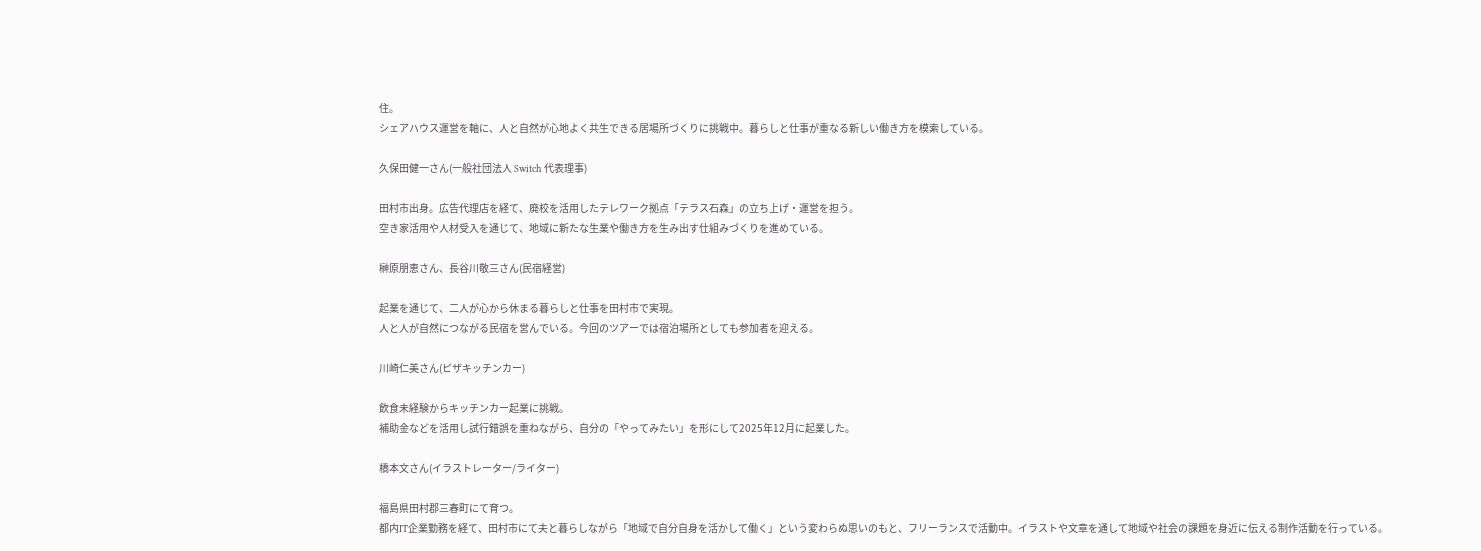住。
シェアハウス運営を軸に、人と自然が心地よく共生できる居場所づくりに挑戦中。暮らしと仕事が重なる新しい働き方を模索している。

久保田健一さん(一般社団法人 Switch 代表理事)

田村市出身。広告代理店を経て、廃校を活用したテレワーク拠点「テラス石森」の立ち上げ・運営を担う。
空き家活用や人材受入を通じて、地域に新たな生業や働き方を生み出す仕組みづくりを進めている。

榊原朋恵さん、長谷川敬三さん(民宿経営)

起業を通じて、二人が心から休まる暮らしと仕事を田村市で実現。
人と人が自然につながる民宿を営んでいる。今回のツアーでは宿泊場所としても参加者を迎える。

川崎仁美さん(ピザキッチンカー)

飲食未経験からキッチンカー起業に挑戦。
補助金などを活用し試行錯誤を重ねながら、自分の「やってみたい」を形にして2025年12月に起業した。

橋本文さん(イラストレーター/ライター)

福島県田村郡三春町にて育つ。
都内IT企業勤務を経て、田村市にて夫と暮らしながら「地域で自分自身を活かして働く」という変わらぬ思いのもと、フリーランスで活動中。イラストや文章を通して地域や社会の課題を身近に伝える制作活動を行っている。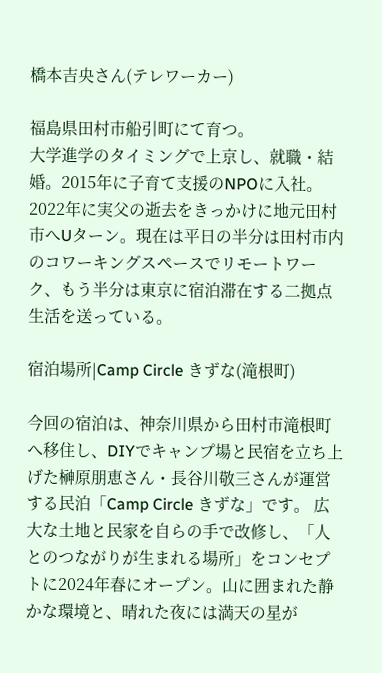橋本吉央さん(テレワーカー)

福島県田村市船引町にて育つ。
大学進学のタイミングで上京し、就職・結婚。2015年に子育て支援のNPOに入社。 2022年に実父の逝去をきっかけに地元田村市へUターン。現在は平日の半分は田村市内のコワーキングスペースでリモートワーク、もう半分は東京に宿泊滞在する二拠点生活を送っている。

宿泊場所|Camp Circle きずな(滝根町)

今回の宿泊は、神奈川県から田村市滝根町へ移住し、DIYでキャンプ場と民宿を立ち上げた榊原朋恵さん・長谷川敬三さんが運営する民泊「Camp Circle きずな」です。 広大な土地と民家を自らの手で改修し、「人とのつながりが生まれる場所」をコンセプトに2024年春にオープン。山に囲まれた静かな環境と、晴れた夜には満天の星が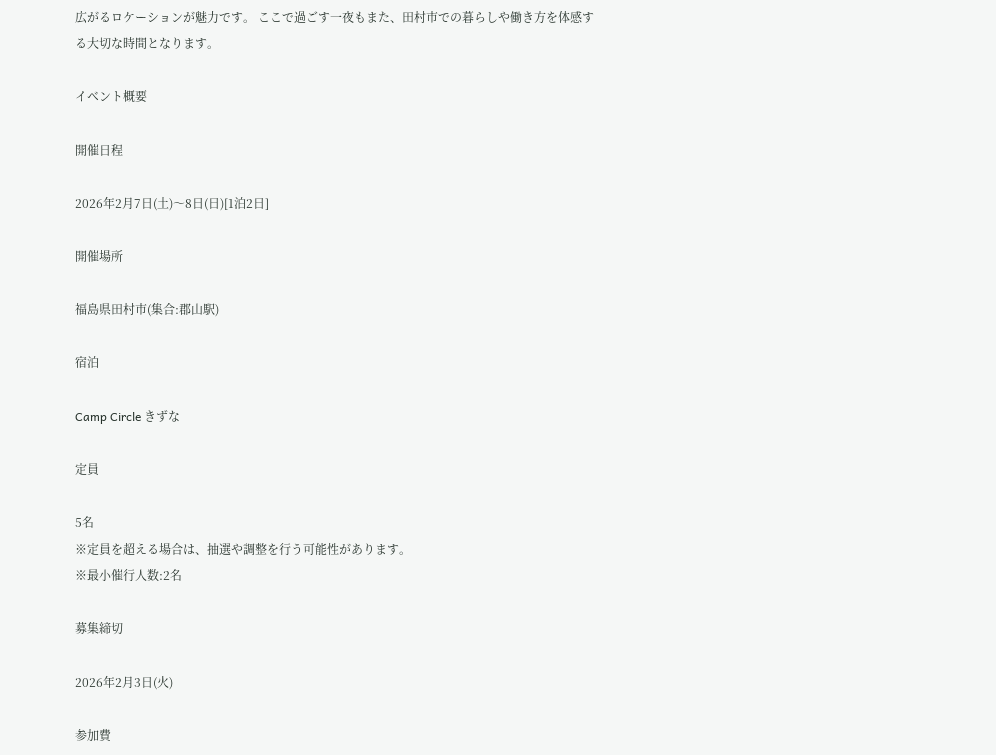広がるロケーションが魅力です。 ここで過ごす一夜もまた、田村市での暮らしや働き方を体感する大切な時間となります。

イベント概要

開催日程

2026年2月7日(土)〜8日(日)[1泊2日]

開催場所

福島県田村市(集合:郡山駅)

宿泊

Camp Circle きずな

定員

5名
※定員を超える場合は、抽選や調整を行う可能性があります。
※最小催行人数:2名

募集締切

2026年2月3日(火)

参加費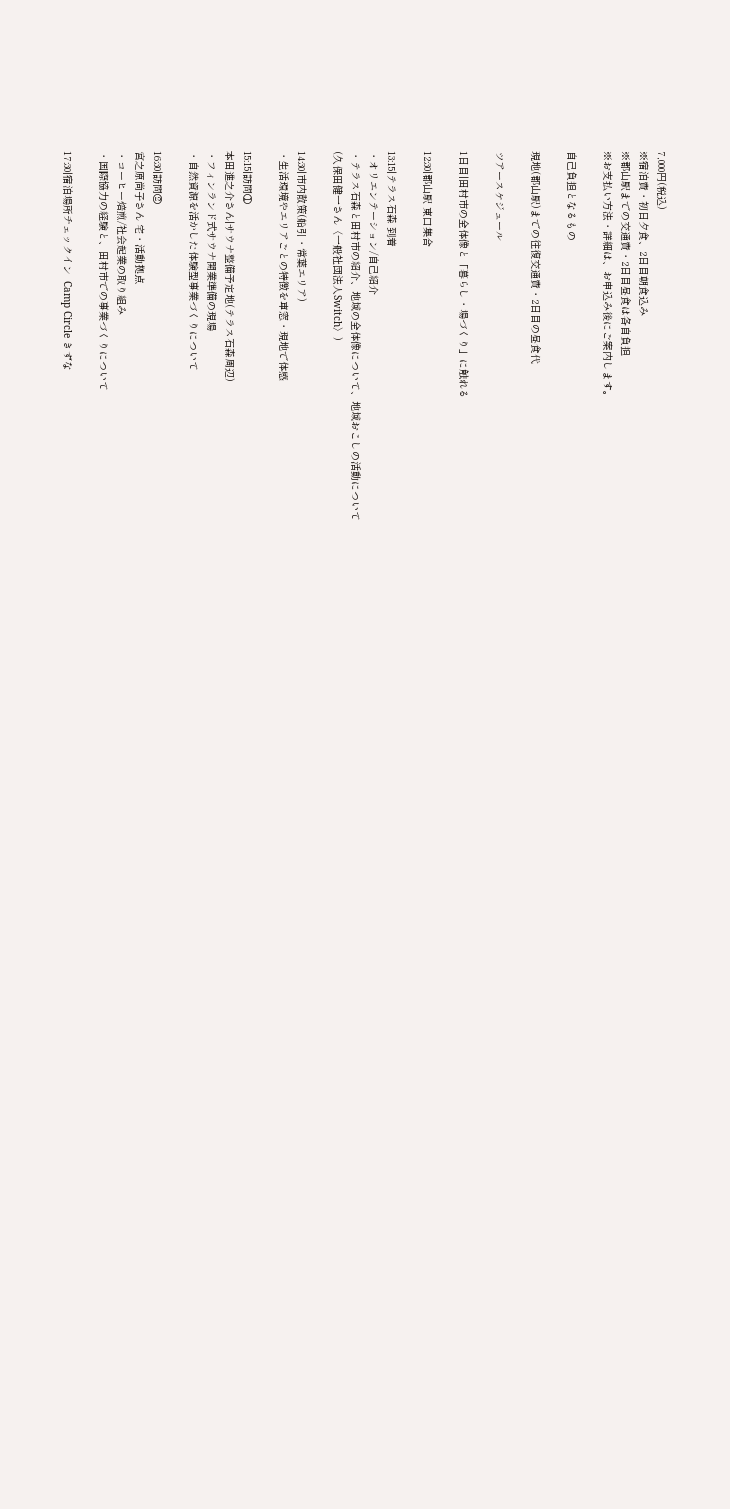7,000円(税込)
※宿泊費・初日夕食、2日目朝食込み
※郡山駅までの交通費・2日目昼食は各自負担
※お支払い方法・詳細は、お申込み後にご案内します。

自己負担となるもの

現地(郡山駅)までの往復交通費・2日目の昼食代

ツアースケジュール

1日目|田村市の全体像と「暮らし・場づくり」に触れる

12:30|郡山駅 東口集合

13:15|テラス石森 到着
・オリエンテーション/自己紹介
・テラス石森と田村市の紹介、地域の全体像について、地域おこしの活動について
(久保田健一さん〈一般社団法人Switch〉)

14:30|市内散策(船引・常葉エリア)
・生活環境やエリアごとの特徴を車窓・現地で体感

15:15|訪問①
本田進之介さん|サウナ整備予定地(テラス石森周辺)
・フィンランド式サウナ開業準備の現場
・自然資源を活かした体験型事業づくりについて

16:30|訪問②
宮之原尚子さん 宅・活動拠点
・コーヒー焙煎/社会起業の取り組み
・国際協力の経験と、田村市での事業づくりについて

17:30|宿泊場所チェックイン  Camp Circle きずな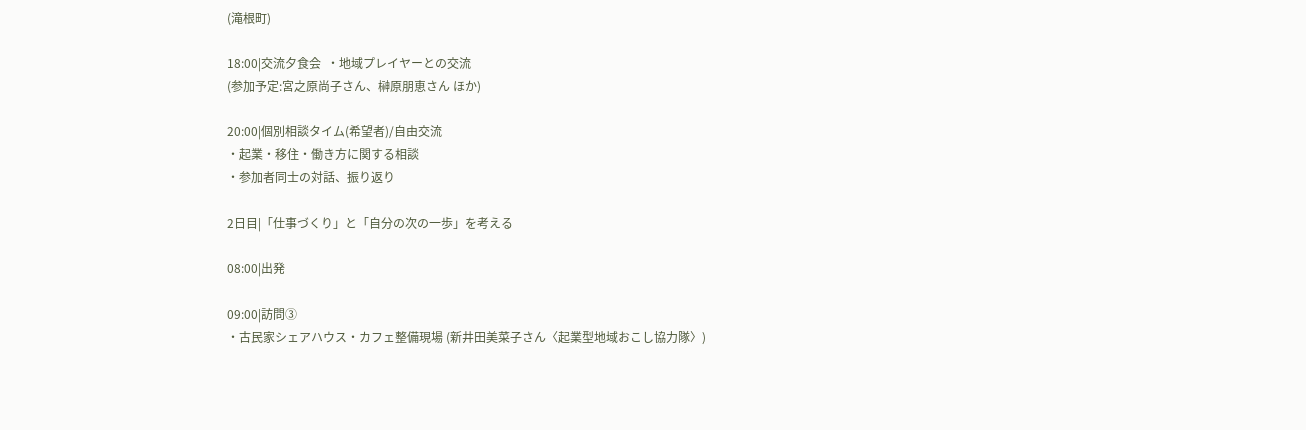(滝根町)

18:00|交流夕食会  ・地域プレイヤーとの交流
(参加予定:宮之原尚子さん、榊原朋恵さん ほか)

20:00|個別相談タイム(希望者)/自由交流
・起業・移住・働き方に関する相談
・参加者同士の対話、振り返り

2日目|「仕事づくり」と「自分の次の一歩」を考える

08:00|出発

09:00|訪問③
・古民家シェアハウス・カフェ整備現場 (新井田美菜子さん〈起業型地域おこし協力隊〉)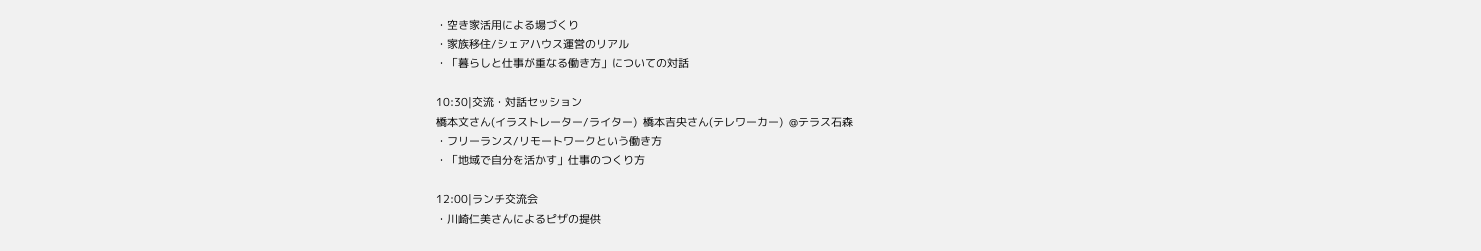・空き家活用による場づくり
・家族移住/シェアハウス運営のリアル
・「暮らしと仕事が重なる働き方」についての対話

10:30|交流・対話セッション
橋本文さん(イラストレーター/ライター)  橋本吉央さん(テレワーカー)  @テラス石森
・フリーランス/リモートワークという働き方
・「地域で自分を活かす」仕事のつくり方

12:00|ランチ交流会
・川崎仁美さんによるピザの提供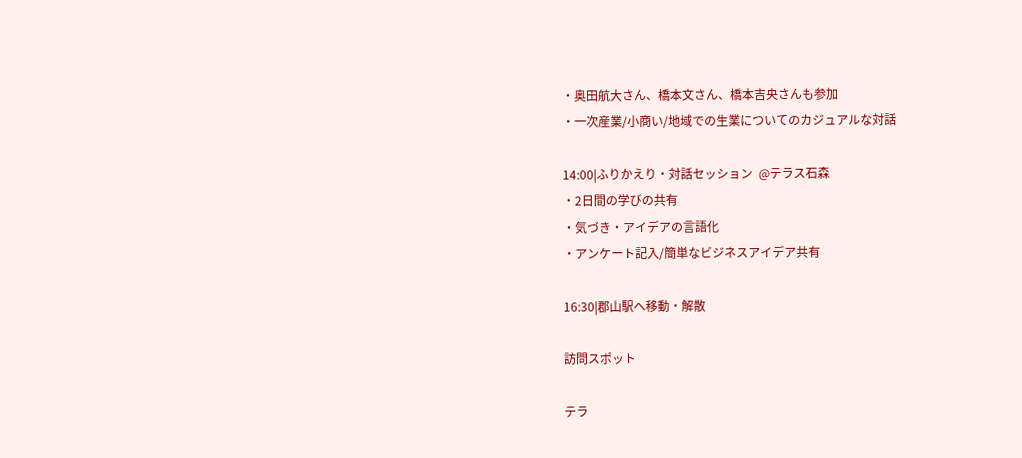・奥田航大さん、橋本文さん、橋本吉央さんも参加
・一次産業/小商い/地域での生業についてのカジュアルな対話

14:00|ふりかえり・対話セッション  @テラス石森
・2日間の学びの共有
・気づき・アイデアの言語化
・アンケート記入/簡単なビジネスアイデア共有

16:30|郡山駅へ移動・解散

訪問スポット

テラ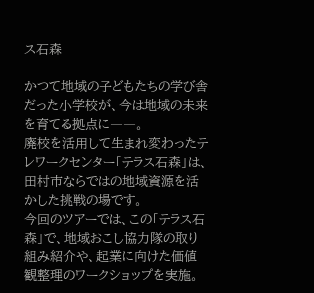ス石森

かつて地域の子どもたちの学び舎だった小学校が、今は地域の未来を育てる拠点に――。
廃校を活用して生まれ変わったテレワークセンター「テラス石森」は、田村市ならではの地域資源を活かした挑戦の場です。
今回のツアーでは、この「テラス石森」で、地域おこし協力隊の取り組み紹介や、起業に向けた価値観整理のワークショップを実施。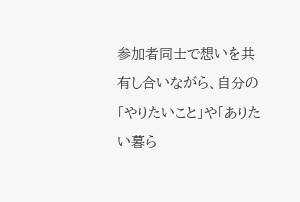参加者同士で想いを共有し合いながら、自分の「やりたいこと」や「ありたい暮ら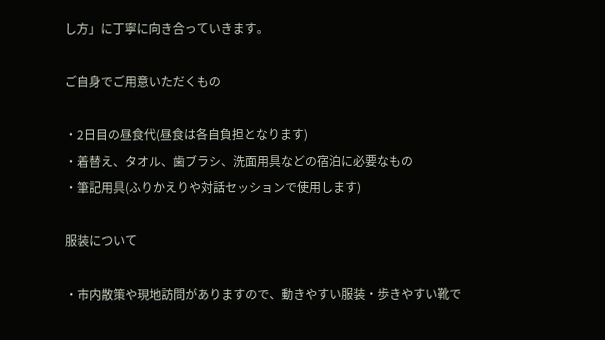し方」に丁寧に向き合っていきます。

ご自身でご用意いただくもの

・2日目の昼食代(昼食は各自負担となります)
・着替え、タオル、歯ブラシ、洗面用具などの宿泊に必要なもの
・筆記用具(ふりかえりや対話セッションで使用します)

服装について

・市内散策や現地訪問がありますので、動きやすい服装・歩きやすい靴で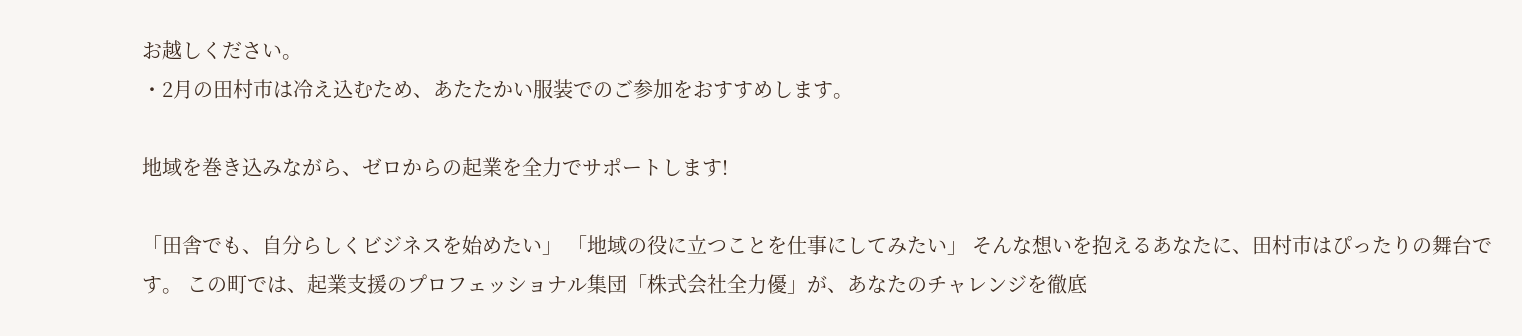お越しください。
・2月の田村市は冷え込むため、あたたかい服装でのご参加をおすすめします。

地域を巻き込みながら、ゼロからの起業を全力でサポートします!

「田舎でも、自分らしくビジネスを始めたい」 「地域の役に立つことを仕事にしてみたい」 そんな想いを抱えるあなたに、田村市はぴったりの舞台です。 この町では、起業支援のプロフェッショナル集団「株式会社全力優」が、あなたのチャレンジを徹底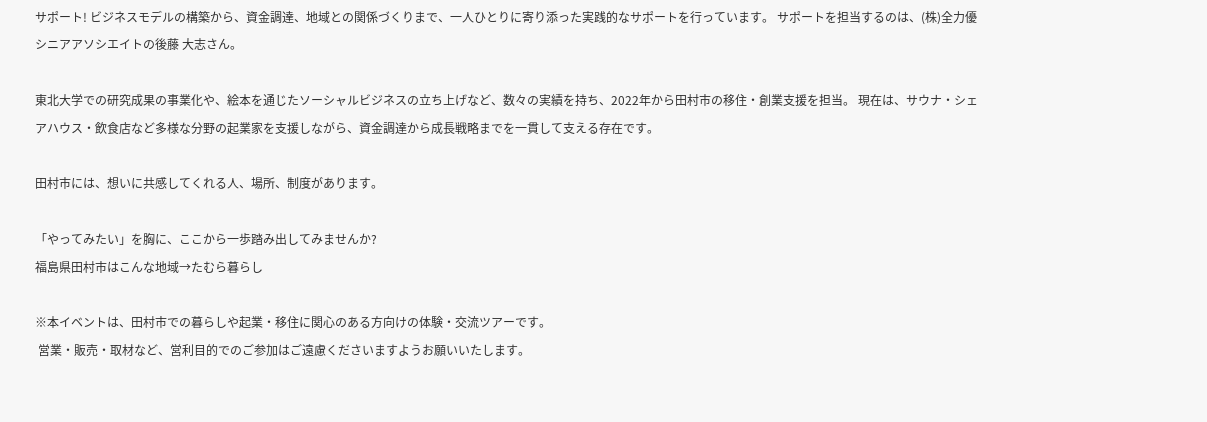サポート! ビジネスモデルの構築から、資金調達、地域との関係づくりまで、一人ひとりに寄り添った実践的なサポートを行っています。 サポートを担当するのは、(株)全力優シニアアソシエイトの後藤 大志さん。

東北大学での研究成果の事業化や、絵本を通じたソーシャルビジネスの立ち上げなど、数々の実績を持ち、2022年から田村市の移住・創業支援を担当。 現在は、サウナ・シェアハウス・飲食店など多様な分野の起業家を支援しながら、資金調達から成長戦略までを一貫して支える存在です。

田村市には、想いに共感してくれる人、場所、制度があります。

「やってみたい」を胸に、ここから一歩踏み出してみませんか?
福島県田村市はこんな地域→たむら暮らし

※本イベントは、田村市での暮らしや起業・移住に関心のある方向けの体験・交流ツアーです。
 営業・販売・取材など、営利目的でのご参加はご遠慮くださいますようお願いいたします。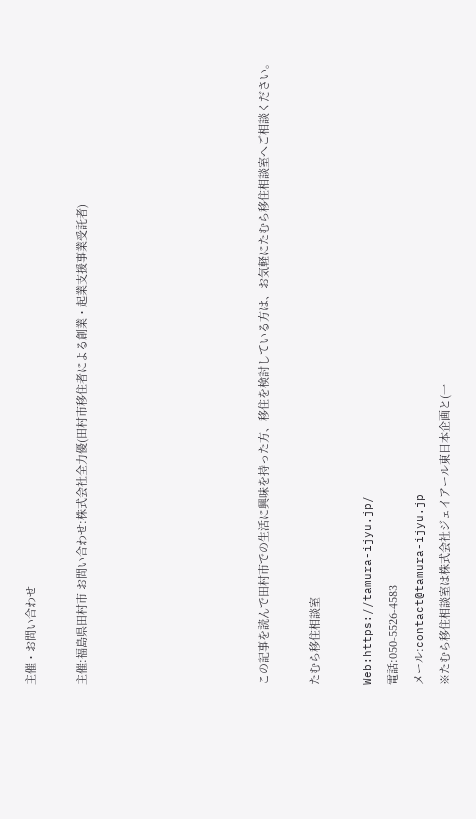主催・お問い合わせ

主催:福島県田村市 お問い合わせ:株式会社全力優(田村市移住者による創業・起業支援事業受託者)






この記事を読んで田村市での生活に興味を持った方、移住を検討している方は、お気軽にたむら移住相談室へご相談ください。

たむら移住相談室

Web:https://tamura-ijyu.jp/
電話:050-5526-4583
メール:contact@tamura-ijyu.jp
※たむら移住相談室は株式会社ジェイアール東日本企画と(一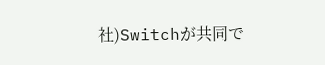社)Switchが共同で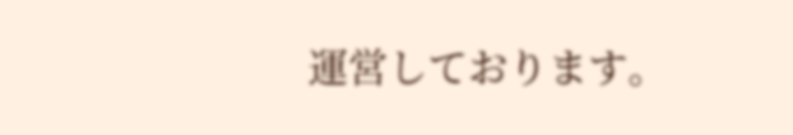運営しております。